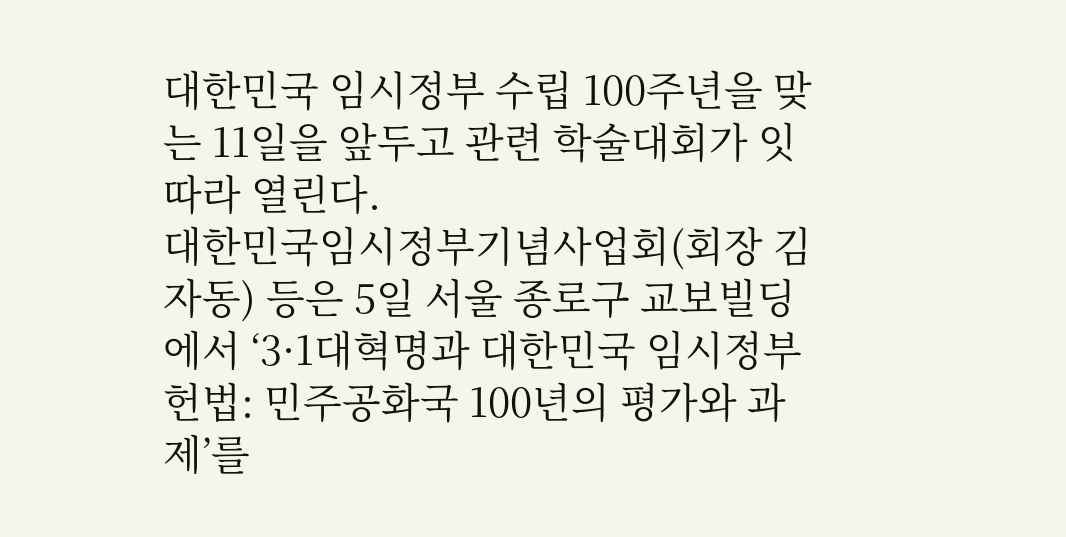대한민국 임시정부 수립 100주년을 맞는 11일을 앞두고 관련 학술대회가 잇따라 열린다.
대한민국임시정부기념사업회(회장 김자동) 등은 5일 서울 종로구 교보빌딩에서 ‘3·1대혁명과 대한민국 임시정부헌법: 민주공화국 100년의 평가와 과제’를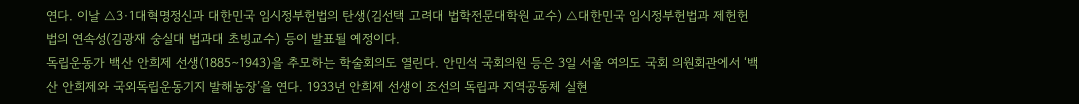연다. 이날 △3·1대혁명정신과 대한민국 임시정부헌법의 탄생(김선택 고려대 법학전문대학원 교수) △대한민국 임시정부헌법과 제헌헌법의 연속성(김광재 숭실대 법과대 초빙교수) 등이 발표될 예정이다.
독립운동가 백산 안희제 선생(1885∼1943)을 추모하는 학술회의도 열린다. 안민석 국회의원 등은 3일 서울 여의도 국회 의원회관에서 ‘백산 안희제와 국외독립운동기지 발해농장’을 연다. 1933년 안희제 선생이 조선의 독립과 지역공동체 실현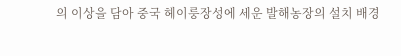의 이상을 담아 중국 헤이룽장성에 세운 발해농장의 설치 배경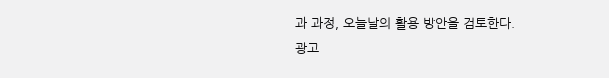과 과정, 오늘날의 활용 방안을 검토한다.
광고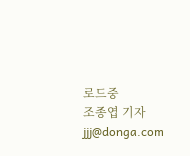로드중
조종엽 기자 jjj@donga.com